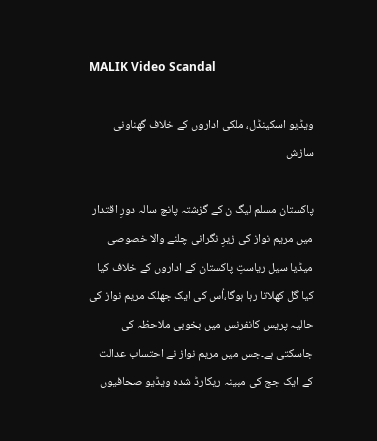MALIK Video Scandal

ویڈیو اسکینڈل، ملکی اداروں کے خلاف گھناونی سازش

پاکستان مسلم لیگ ن کے گزشتہ پانچ سالہ دورِ اقتدار میں مریم نواز کی زیرِ نگرانی چلنے والا خصوصی میڈیا سیل ریاستِ پاکستان کے اداروں کے خلاف کیا کیا گل کھلاتا رہا ہوگا،اُس کی ایک جھلک مریم نواز کی حالیہ پریس کانفرنس میں بخوبی ملاحظہ کی جاسکتی ہے۔جس میں مریم نواز نے احتساب عدالت کے ایک جج کی مبینہ ریکارڈ شدہ ویڈیو صحافیوں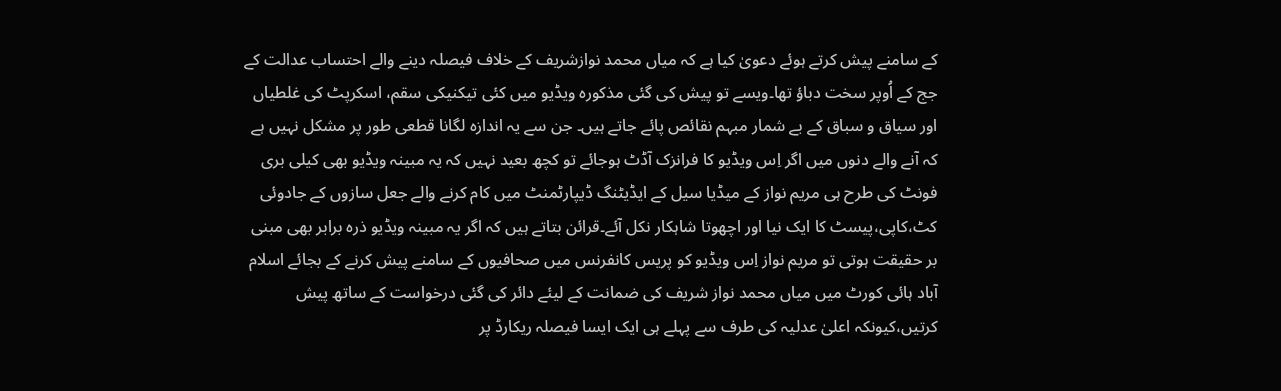کے سامنے پیش کرتے ہوئے دعویٰ کیا ہے کہ میاں محمد نوازشریف کے خلاف فیصلہ دینے والے احتساب عدالت کے جج کے اُوپر سخت دباؤ تھا۔ویسے تو پیش کی گئی مذکورہ ویڈیو میں کئی تیکنیکی سقم، اسکرپٹ کی غلطیاں اور سیاق و سباق کے بے شمار مبہم نقائص پائے جاتے ہیں۔ جن سے یہ اندازہ لگانا قطعی طور پر مشکل نہیں ہے کہ آنے والے دنوں میں اگر اِس ویڈیو کا فرانزک آڈٹ ہوجائے تو کچھ بعید نہیں کہ یہ مبینہ ویڈیو بھی کیلی بری فونٹ کی طرح ہی مریم نواز کے میڈیا سیل کے ایڈیٹنگ ڈیپارٹمنٹ میں کام کرنے والے جعل سازوں کے جادوئی کٹ،کاپی،پیسٹ کا ایک نیا اور اچھوتا شاہکار نکل آئے۔قرائن بتاتے ہیں کہ اگر یہ مبینہ ویڈیو ذرہ برابر بھی مبنی بر حقیقت ہوتی تو مریم نواز اِس ویڈیو کو پریس کانفرنس میں صحافیوں کے سامنے پیش کرنے کے بجائے اسلام آباد ہائی کورٹ میں میاں محمد نواز شریف کی ضمانت کے لیئے دائر کی گئی درخواست کے ساتھ پیش کرتیں،کیونکہ اعلیٰ عدلیہ کی طرف سے پہلے ہی ایک ایسا فیصلہ ریکارڈ پر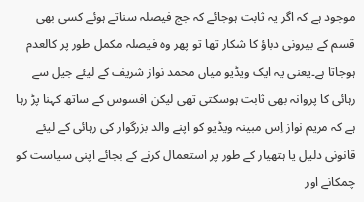موجود ہے کہ اگر یہ ثابت ہوجائے کہ جج فیصلہ سناتے ہوئے کسی بھی قسم کے بیرونی دباؤ کا شکار تھا تو پھر وہ فیصلہ مکمل طور پر کالعدم ہوجاتا ہے۔یعنی یہ ایک ویڈیو میاں محمد نواز شریف کے لیئے جیل سے رہائی کا پروانہ بھی ثابت ہوسکتی تھی لیکن افسوس کے ساتھ کہنا پڑ رہا ہے کہ مریم نواز اِس مبینہ ویڈیو کو اپنے والد بزرگوار کی رہائی کے لیئے قانونی دلیل یا ہتھیار کے طور پر استعمال کرنے کے بجائے اپنی سیاست کو چمکانے اور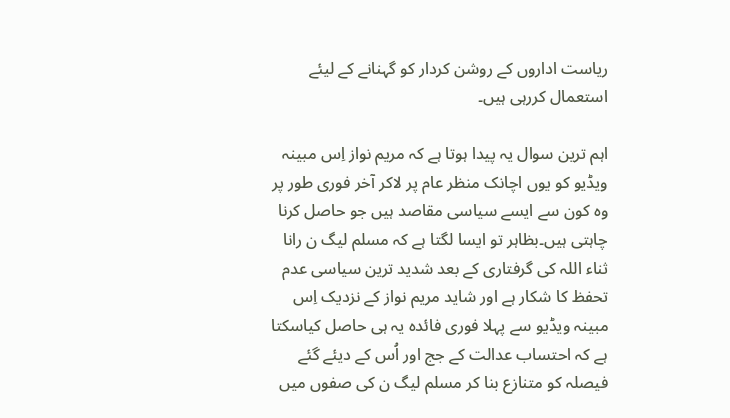ریاست اداروں کے روشن کردار کو گہنانے کے لیئے استعمال کررہی ہیں۔

اہم ترین سوال یہ پیدا ہوتا ہے کہ مریم نواز اِس مبینہ ویڈیو کو یوں اچانک منظر عام پر لاکر آخر فوری طور پر وہ کون سے ایسے سیاسی مقاصد ہیں جو حاصل کرنا چاہتی ہیں۔بظاہر تو ایسا لگتا ہے کہ مسلم لیگ ن رانا ثناء اللہ کی گرفتاری کے بعد شدید ترین سیاسی عدم تحفظ کا شکار ہے اور شاید مریم نواز کے نزدیک اِس مبینہ ویڈیو سے پہلا فوری فائدہ یہ ہی حاصل کیاسکتا ہے کہ احتساب عدالت کے جج اور اُس کے دیئے گئے فیصلہ کو متنازع بنا کر مسلم لیگ ن کی صفوں میں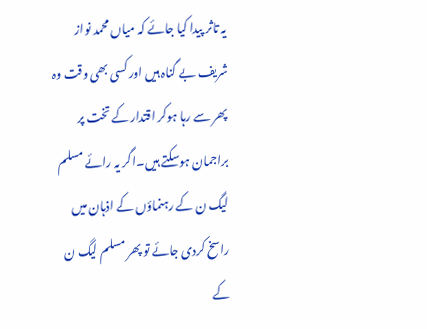یہ تاثر پیدا کیا جائے کہ میاں محمد نواز شریف بے گناہ ہیں اور کسی بھی وقت وہ پھر سے رہا ہوکر اقتدار کے تخت پر براجمان ہوسکتے ہیں۔اگر یہ رائے مسلم لیگ ن کے رہنماؤں کے اذہان میں راسخ کردی جائے تو پھر مسلم لیگ ن کے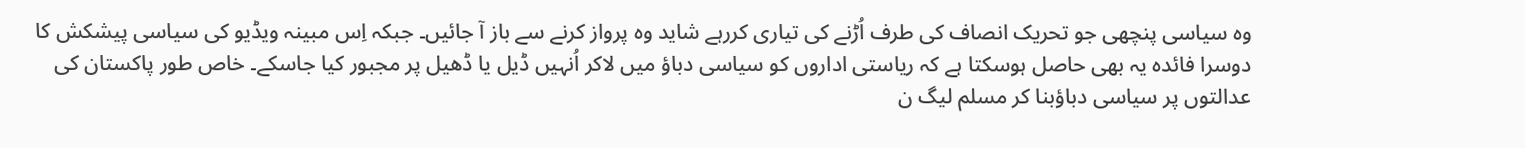وہ سیاسی پنچھی جو تحریک انصاف کی طرف اُڑنے کی تیاری کررہے شاید وہ پرواز کرنے سے باز آ جائیں۔ جبکہ اِس مبینہ ویڈیو کی سیاسی پیشکش کا دوسرا فائدہ یہ بھی حاصل ہوسکتا ہے کہ ریاستی اداروں کو سیاسی دباؤ میں لاکر اُنہیں ڈیل یا ڈھیل پر مجبور کیا جاسکے۔ خاص طور پاکستان کی عدالتوں پر سیاسی دباؤبنا کر مسلم لیگ ن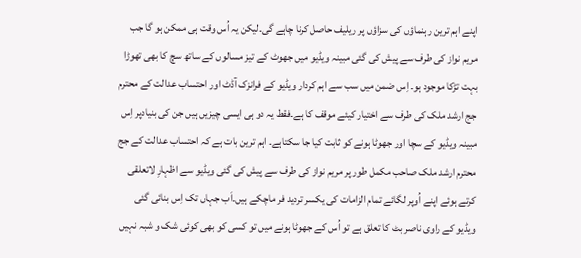اپنے اہم ترین رہنماؤں کی سزاؤں پر ریلیف حاصل کرنا چاہے گی۔لیکن یہ اُس وقت ہی ممکن ہو گا جب مریم نواز کی طرف سے پیش کی گئی مبینہ ویڈیو میں جھوٹ کے تیز مسالوں کے ساتھ سچ کا بھی تھوڑا بہت تڑکا موجود ہو۔ اِس ضمن میں سب سے اہم کردار ویڈیو کے فرانزک آڈٹ اور احتساب عدالت کے محترم جج ارشد ملک کی طرف سے اختیار کیئے موقف کا ہے۔فقط یہ دو ہی ایسی چیزیں ہیں جن کی بنیادپر اِس مبینہ ویڈیو کے سچا اور جھوٹا ہونے کو ثابت کیا جا سکتاہے۔ اہم ترین بات ہے کہ احتساب عدالت کے جج محترم ارشد ملک صاحب مکمل طور پر مریم نواز کی طرف سے پیش کی گئی ویڈیو سے اظہارِ لاتعلقی کرتے ہوئے اپنے اُوپر لگائے تمام الزامات کی یکسر تردید فر ماچکے ہیں۔اَب جہاں تک اِس بنائی گئی ویڈیو کے راوی ناصر بٹ کا تعلق ہے تو اُس کے جھوٹا ہونے میں تو کسی کو بھی کوئی شک و شبہ نہیں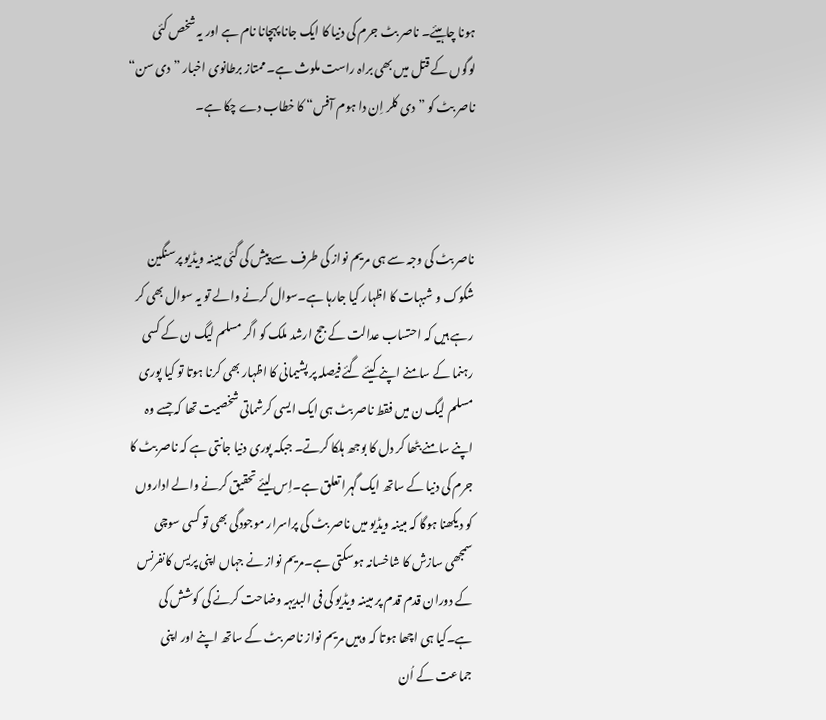ہونا چاہیئے۔ ناصر بٹ جرم کی دنیا کا ایک جانا پہچانا نام ہے اور یہ شخص کئی لوگوں کے قتل میں بھی براہ راست ملوث ہے۔ ممتاز برطانوی اخبار ”دی سن“ ناصر بٹ کو ”دی کلر اِن دا ہوم آفس“ کا خطاب دے چکا ہے۔



ناصر بٹ کی وجہ سے ہی مریم نواز کی طرف سے پیش کی گئی مبینہ ویڈیو پرسنگین شکوک و شبہات کا اظہار کیا جارہا ہے۔سوال کرنے والے تو یہ سوال بھی کر رہے ہیں کہ احتساب عدالت کے جج ارشد ملک کو اگر مسلم لیگ ن کے کسی رہنما کے سامنے اپنے کیئے گئے فیصلہ پر پشیمانی کا اظہار بھی کرنا ہوتا تو کیا پوری مسلم لیگ ن میں فقط ناصر بٹ ہی ایک ایسی کرشماتی شخصیت تھا کہ جسے وہ اپنے سامنے بٹھا کر دل کا بوجھ ہلکا کرتے۔ جبکہ پوری دنیا جانتی ہے کہ ناصر بٹ کا جرم کی دنیا کے ساتھ ایک گہرا تعلق ہے۔اِس لیئے تحقیق کرنے والے اداروں کو دیکھنا ہوگا کہ مبینہ ویڈیو میں ناصر بٹ کی پراسرار موجودگی بھی تو کسی سوچی سمجھی سازش کا شاخسانہ ہوسکتی ہے۔مریم نواز نے جہاں اپنی پریس کانفرنس کے دوران قدم قدم پر مبینہ ویڈیو کی فی البدیہہ وضاحت کرنے کی کوشش کی ہے۔کیا ہی اچھا ہوتا کہ وہیں مریم نواز ناصر بٹ کے ساتھ اپنے اور اپنی جماعت کے اُن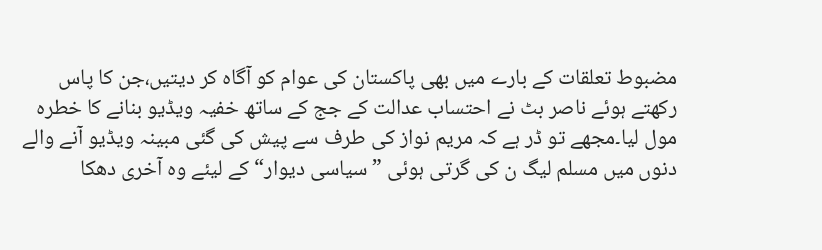مضبوط تعلقات کے بارے میں بھی پاکستان کی عوام کو آگاہ کر دیتیں،جن کا پاس رکھتے ہوئے ناصر بٹ نے احتساب عدالت کے جج کے ساتھ خفیہ ویڈیو بنانے کا خطرہ مول لیا۔مجھے تو ڈر ہے کہ مریم نواز کی طرف سے پیش کی گئی مبینہ ویڈیو آنے والے دنوں میں مسلم لیگ ن کی گرتی ہوئی ”سیاسی دیوار“کے لیئے وہ آخری دھکا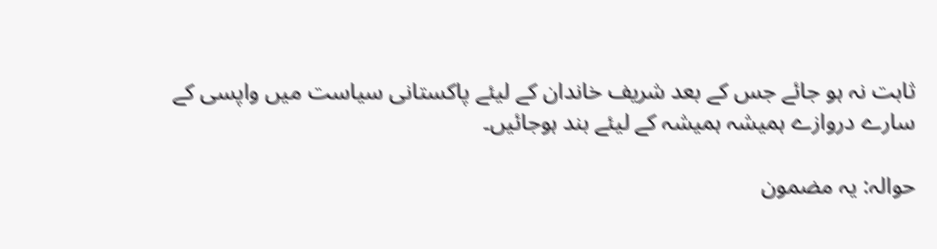ثابت نہ ہو جائے جس کے بعد شریف خاندان کے لیئے پاکستانی سیاست میں واپسی کے سارے دروازے ہمیشہ ہمیشہ کے لیئے بند ہوجائیں۔

حوالہ: یہ مضمون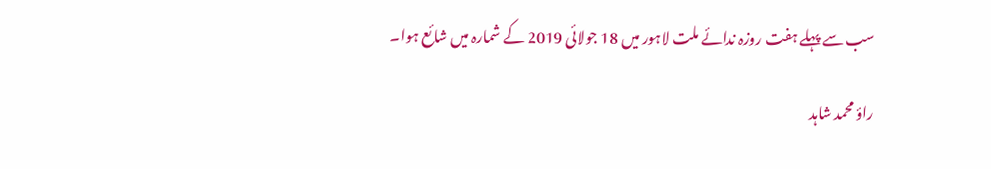سب سے پہلے ہفت روزہ ندائے ملت لاہور میں 18 جولائی 2019 کے شمارہ میں شائع ہوا۔

راؤ محمد شاہد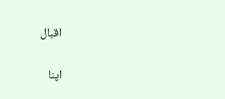اقبال

اپنا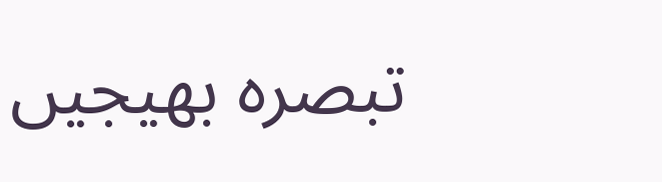تبصرہ بھیجیں